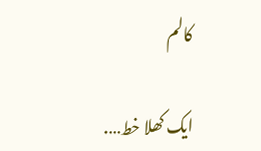کالم

ایک کھلا خط….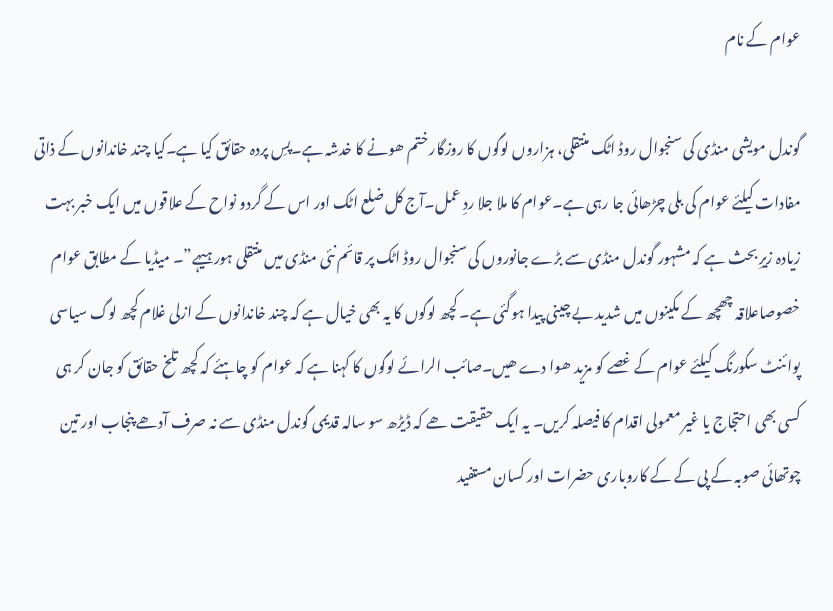عوام کے نام

گوندل مویشی منڈی کی سنجوال روڈ اٹک منتقلی، ہزاروں لوگوں کا روزگار ختم ھونے کا خدشہ ہے۔پسِ پردہ حقائق کیا ہے۔کیا چند خاندانوں کے ذاتی مفادات کیلئے عوام کی بلی چڑھائی جا رہی ہے۔عوام کا ملا جلا ردِ عمل۔آج کل ضلع اٹک اور اس کے گردو نواح کے علاقوں میں ایک خبر بہت زیادہ زیرِ بحث ہے کہ مشہور گوندل منڈی سے بڑے جانوروں کی سنجوال روڈ اٹک پر قائم نئی منڈی میں منتقلی ہورہیہے”۔ میڈیا کے مطابق عوام خصوصاعلاقہ چھچھ کے مکینوں میں شدید بے چینی پیدا ہوگئی ہے۔ کچھ لوگوں کا یہ بھی خیال ہے کہ چند خاندانوں کے ازلی غلام کچھ لوگ سیاسی پوائنٹ سکورنگ کیلئے عوام کے غصے کو مزید ھوا دے ھیں۔صائب الرائے لوگوں کا کہنا ہے کہ عوام کو چاہئے کہ کچھ تلخ حقائق کو جان کر ہی کسی بھی احتجاج یا غیر معمولی اقدام کا فیصلہ کریں۔ یہ ایک حقیقت ھے کہ ڈیڑھ سو سالہ قدیمی گوندل منڈی سے نہ صرف آدھے پنجاب اور تین چوتھائی صوبہ کے پی کے کے کاروباری حضرات اور کسان مستفید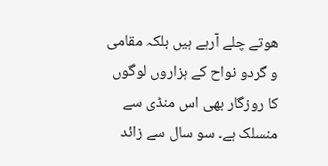ھوتے چلے آرہے ہیں بلکہ مقامی و گردو نواح کے ہزاروں لوگوں کا روزگار بھی اس منڈی سے منسلک ہے۔ سو سال سے زائد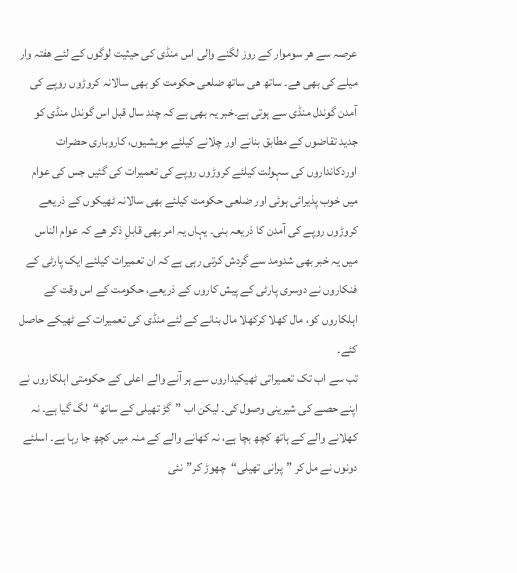عرصہ سے ھر سوموار کے روز لگنے والی اس منڈی کی حیثیت لوگوں کے لئے ھفتہ وار میلے کی بھی ھے۔ ساتھ ھی ساتھ ضلعی حکومت کو بھی سالانہ کروڑوں روپے کی آمدن گوندل منڈی سے ہوتی ہے۔خبر یہ بھی ہے کہ چند سال قبل اس گوندل منڈی کو جدید تقاضوں کے مطابق بنانے اور چلانے کیلئے مویشیوں، کاروباری حضرات اوردکانداروں کی سہولت کیلئے کروڑوں روپے کی تعمیرات کی گئیں جس کی عوام میں خوب پذیرائی ہوئی اور ضلعی حکومت کیلئے بھی سالانہ ٹھیکوں کے ذریعے کروڑوں روپے کی آمدن کا ذریعہ بنی۔ یہاں یہ امر بھی قابلِ ذکر ھے کہ عوام الناس میں یہ خبر بھی شدومد سے گردش کرتی رہی ہے کہ ان تعمیرات کیلئے ایک پارٹی کے فنکاروں نے دوسری پارٹی کے پیش کاروں کے ذریعے، حکومت کے اس وقت کے اہلکاروں کو، مال کھلا کرکھلا مال بنانے کے لئے منڈی کی تعمیرات کے ٹھیکے حاصل کئے۔
تب سے اب تک تعمیراتی ٹھیکیداروں سے ہر آنے والے اعلی کے حکومتی اہلکاروں نے اپنے حصے کی شیرینی وصول کی۔ لیکن اب ”گڑ تھیلی کے ساتھ“لگ گیا ہے۔ نہ کھلانے والے کے ہاتھ کچھ بچا ہے، نہ کھانے والے کے منہ میں کچھ جا رہا ہے۔ اسلئے دونوں نے مل کر ”پرانی تھیلی“چھوڑ کر”نئی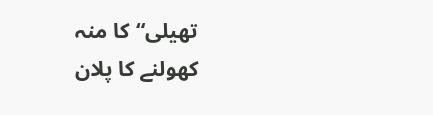تھیلی“کا منہ کھولنے کا پلان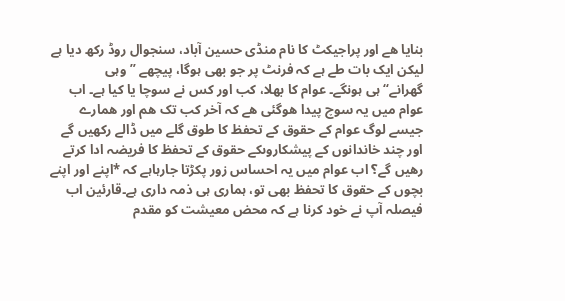بنایا ھے اور پراجیکٹ کا نام منڈی حسین آباد، سنجوال روڈ رکھ دیا ہے لیکن ایک بات طے ہے کہ فرنٹ پر جو بھی ہوگا، پیچھے ”وہی گھرانے“ہی ہونگے۔ عوام کا بھلا، کب اور کس نے سوچا یا کیا ہے۔ اب عوام میں یہ سوچ پیدا ھوگئی ھے کہ آخر کب تک ھم اور ھمارے جیسے لوگ عوام کے حقوق کے تحفظ کا طوق گلے میں ڈالے رکھیں گے اور چند خاندانوں کے پیشکاروںکے حقوق کے تحفظ کا فریضہ ادا کرتے رھیں گے؟ اب عوام میں یہ احساس زور پکڑتا جارہاہے کہ *اپنے اور اپنے بچوں کے حقوق کا تحفظ بھی تو، ہماری ہی ذمہ داری ہے۔قارئین اب فیصلہ آپ نے خود کرنا ہے کہ محض معیشت کو مقدم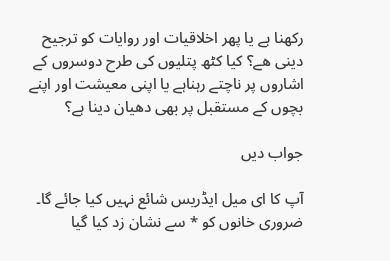رکھنا ہے یا پھر اخلاقیات اور روایات کو ترجیح دینی ھے؟ کیا کٹھ پتلیوں کی طرح دوسروں کے اشاروں پر ناچتے رہناہے یا اپنی معیشت اور اپنے بچوں کے مستقبل پر بھی دھیان دینا ہے؟

جواب دیں

آپ کا ای میل ایڈریس شائع نہیں کیا جائے گا۔ ضروری خانوں کو * سے نشان زد کیا گیا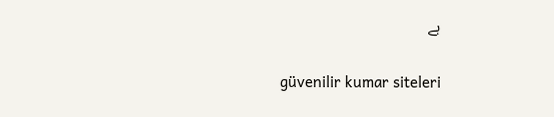ہے

güvenilir kumar siteleri